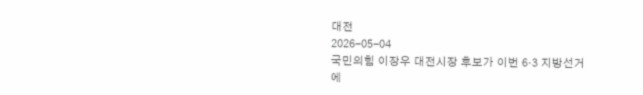대전
2026-05-04
국민의힘 이장우 대전시장 후보가 이번 6·3 지방선거에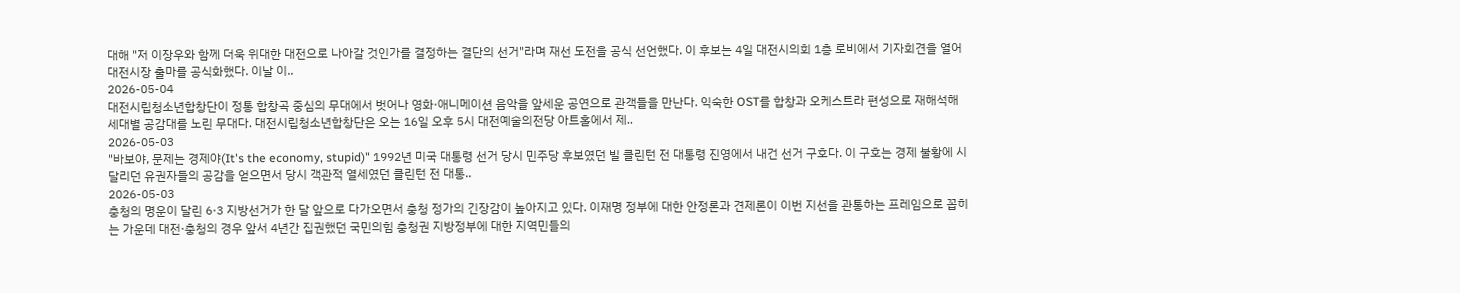대해 "저 이장우와 함께 더욱 위대한 대전으로 나아갈 것인가를 결정하는 결단의 선거"라며 재선 도전을 공식 선언했다. 이 후보는 4일 대전시의회 1층 로비에서 기자회견을 열어 대전시장 출마를 공식화했다. 이날 이..
2026-05-04
대전시립청소년합창단이 정통 합창곡 중심의 무대에서 벗어나 영화·애니메이션 음악을 앞세운 공연으로 관객들을 만난다. 익숙한 OST를 합창과 오케스트라 편성으로 재해석해 세대별 공감대를 노린 무대다. 대전시립청소년합창단은 오는 16일 오후 5시 대전예술의전당 아트홀에서 제..
2026-05-03
"바보야, 문제는 경제야(It's the economy, stupid)" 1992년 미국 대통령 선거 당시 민주당 후보였던 빌 클린턴 전 대통령 진영에서 내건 선거 구호다. 이 구호는 경제 불황에 시달리던 유권자들의 공감을 얻으면서 당시 객관적 열세였던 클린턴 전 대통..
2026-05-03
충청의 명운이 달린 6·3 지방선거가 한 달 앞으로 다가오면서 충청 정가의 긴장감이 높아지고 있다. 이재명 정부에 대한 안정론과 견제론이 이번 지선을 관통하는 프레임으로 꼽히는 가운데 대전·충청의 경우 앞서 4년간 집권했던 국민의힘 충청권 지방정부에 대한 지역민들의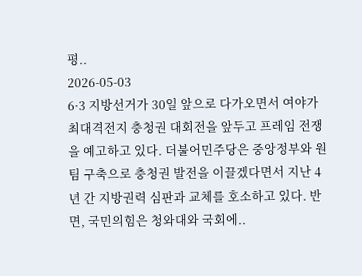평..
2026-05-03
6·3 지방선거가 30일 앞으로 다가오면서 여야가 최대격전지 충청권 대회전을 앞두고 프레임 전쟁을 예고하고 있다. 더불어민주당은 중앙정부와 원팀 구축으로 충청권 발전을 이끌겠다면서 지난 4년 간 지방권력 심판과 교체를 호소하고 있다. 반면, 국민의힘은 청와대와 국회에..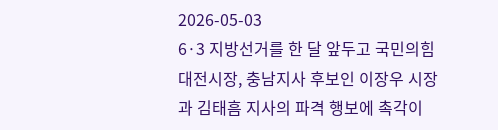2026-05-03
6·3 지방선거를 한 달 앞두고 국민의힘 대전시장, 충남지사 후보인 이장우 시장과 김태흠 지사의 파격 행보에 촉각이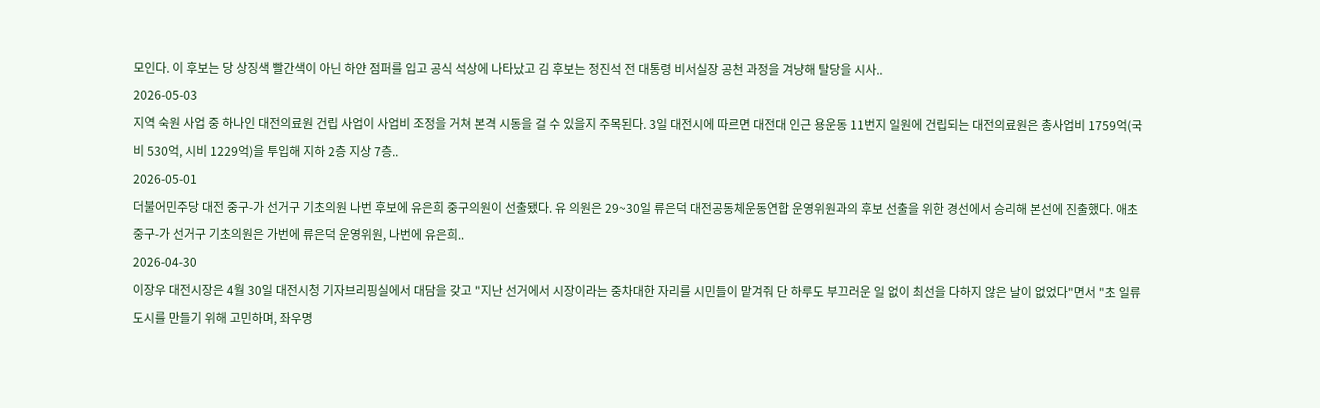모인다. 이 후보는 당 상징색 빨간색이 아닌 하얀 점퍼를 입고 공식 석상에 나타났고 김 후보는 정진석 전 대통령 비서실장 공천 과정을 겨냥해 탈당을 시사..
2026-05-03
지역 숙원 사업 중 하나인 대전의료원 건립 사업이 사업비 조정을 거쳐 본격 시동을 걸 수 있을지 주목된다. 3일 대전시에 따르면 대전대 인근 용운동 11번지 일원에 건립되는 대전의료원은 총사업비 1759억(국비 530억, 시비 1229억)을 투입해 지하 2층 지상 7층..
2026-05-01
더불어민주당 대전 중구-가 선거구 기초의원 나번 후보에 유은희 중구의원이 선출됐다. 유 의원은 29~30일 류은덕 대전공동체운동연합 운영위원과의 후보 선출을 위한 경선에서 승리해 본선에 진출했다. 애초 중구-가 선거구 기초의원은 가번에 류은덕 운영위원, 나번에 유은희..
2026-04-30
이장우 대전시장은 4월 30일 대전시청 기자브리핑실에서 대담을 갖고 "지난 선거에서 시장이라는 중차대한 자리를 시민들이 맡겨줘 단 하루도 부끄러운 일 없이 최선을 다하지 않은 날이 없었다"면서 "초 일류도시를 만들기 위해 고민하며, 좌우명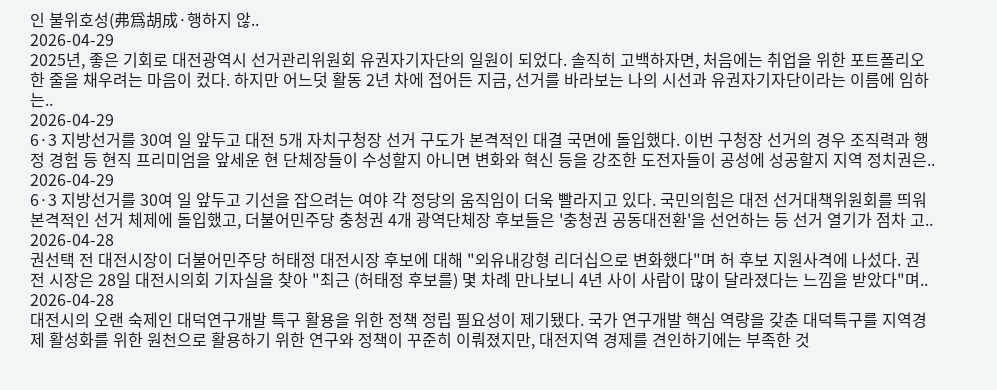인 불위호성(弗爲胡成·행하지 않..
2026-04-29
2025년, 좋은 기회로 대전광역시 선거관리위원회 유권자기자단의 일원이 되었다. 솔직히 고백하자면, 처음에는 취업을 위한 포트폴리오 한 줄을 채우려는 마음이 컸다. 하지만 어느덧 활동 2년 차에 접어든 지금, 선거를 바라보는 나의 시선과 유권자기자단이라는 이름에 임하는..
2026-04-29
6·3 지방선거를 30여 일 앞두고 대전 5개 자치구청장 선거 구도가 본격적인 대결 국면에 돌입했다. 이번 구청장 선거의 경우 조직력과 행정 경험 등 현직 프리미엄을 앞세운 현 단체장들이 수성할지 아니면 변화와 혁신 등을 강조한 도전자들이 공성에 성공할지 지역 정치권은..
2026-04-29
6·3 지방선거를 30여 일 앞두고 기선을 잡으려는 여야 각 정당의 움직임이 더욱 빨라지고 있다. 국민의힘은 대전 선거대책위원회를 띄워 본격적인 선거 체제에 돌입했고, 더불어민주당 충청권 4개 광역단체장 후보들은 '충청권 공동대전환'을 선언하는 등 선거 열기가 점차 고..
2026-04-28
권선택 전 대전시장이 더불어민주당 허태정 대전시장 후보에 대해 "외유내강형 리더십으로 변화했다"며 허 후보 지원사격에 나섰다. 권 전 시장은 28일 대전시의회 기자실을 찾아 "최근 (허태정 후보를) 몇 차례 만나보니 4년 사이 사람이 많이 달라졌다는 느낌을 받았다"며..
2026-04-28
대전시의 오랜 숙제인 대덕연구개발 특구 활용을 위한 정책 정립 필요성이 제기됐다. 국가 연구개발 핵심 역량을 갖춘 대덕특구를 지역경제 활성화를 위한 원천으로 활용하기 위한 연구와 정책이 꾸준히 이뤄졌지만, 대전지역 경제를 견인하기에는 부족한 것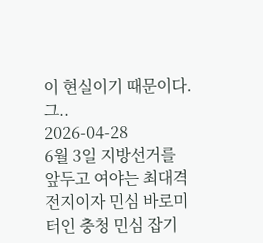이 현실이기 때문이다. 그..
2026-04-28
6월 3일 지방선거를 앞두고 여야는 최대격전지이자 민심 바로미터인 충청 민심 잡기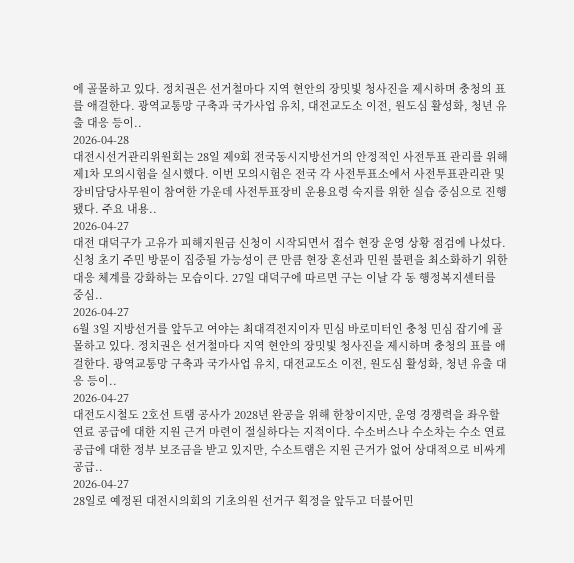에 골몰하고 있다. 정치권은 선거철마다 지역 현안의 장밋빛 청사진을 제시하며 충청의 표를 애걸한다. 광역교통망 구축과 국가사업 유치, 대전교도소 이전, 원도심 활성화, 청년 유출 대응 등이..
2026-04-28
대전시선거관리위원회는 28일 제9회 전국동시지방선거의 안정적인 사전투표 관리를 위해 제1차 모의시험을 실시했다. 이번 모의시험은 전국 각 사전투표소에서 사전투표관리관 및 장비담당사무원이 참여한 가운데 사전투표장비 운용요령 숙지를 위한 실습 중심으로 진행됐다. 주요 내용..
2026-04-27
대전 대덕구가 고유가 피해지원금 신청이 시작되면서 접수 현장 운영 상황 점검에 나섰다. 신청 초기 주민 방문이 집중될 가능성이 큰 만큼 현장 혼선과 민원 불편을 최소화하기 위한 대응 체계를 강화하는 모습이다. 27일 대덕구에 따르면 구는 이날 각 동 행정복지센터를 중심..
2026-04-27
6월 3일 지방선거를 앞두고 여야는 최대격전지이자 민심 바로미터인 충청 민심 잡기에 골몰하고 있다. 정치권은 선거철마다 지역 현안의 장밋빛 청사진을 제시하며 충청의 표를 애걸한다. 광역교통망 구축과 국가사업 유치, 대전교도소 이전, 원도심 활성화, 청년 유출 대응 등이..
2026-04-27
대전도시철도 2호선 트램 공사가 2028년 완공을 위해 한창이지만, 운영 경쟁력을 좌우할 연료 공급에 대한 지원 근거 마련이 절실하다는 지적이다. 수소버스나 수소차는 수소 연료 공급에 대한 정부 보조금을 받고 있지만, 수소트램은 지원 근거가 없어 상대적으로 비싸게 공급..
2026-04-27
28일로 예정된 대전시의회의 기초의원 선거구 획정을 앞두고 더불어민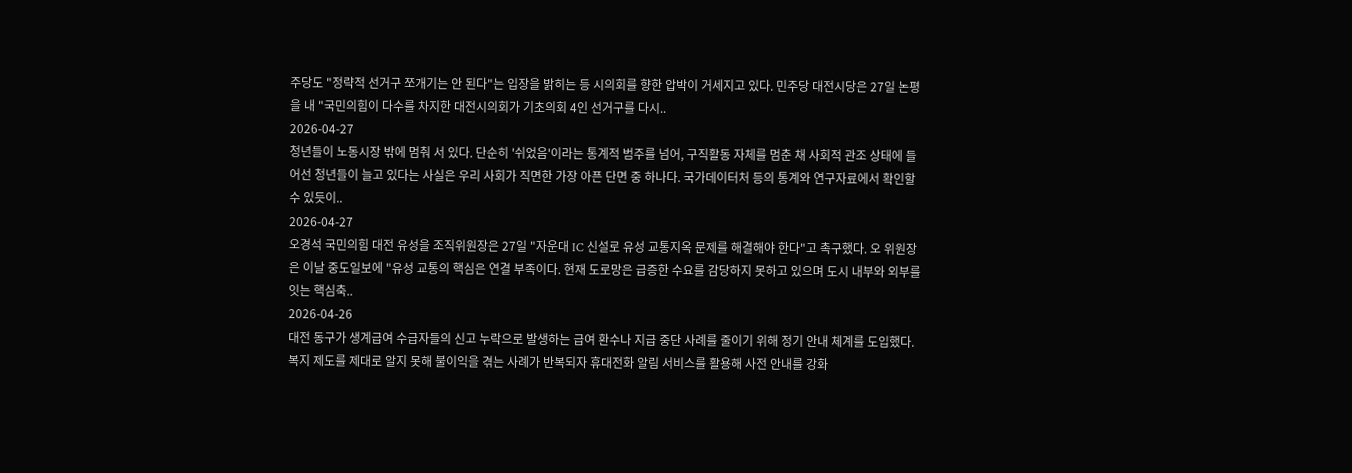주당도 "정략적 선거구 쪼개기는 안 된다"는 입장을 밝히는 등 시의회를 향한 압박이 거세지고 있다. 민주당 대전시당은 27일 논평을 내 "국민의힘이 다수를 차지한 대전시의회가 기초의회 4인 선거구를 다시..
2026-04-27
청년들이 노동시장 밖에 멈춰 서 있다. 단순히 '쉬었음'이라는 통계적 범주를 넘어, 구직활동 자체를 멈춘 채 사회적 관조 상태에 들어선 청년들이 늘고 있다는 사실은 우리 사회가 직면한 가장 아픈 단면 중 하나다. 국가데이터처 등의 통계와 연구자료에서 확인할 수 있듯이..
2026-04-27
오경석 국민의힘 대전 유성을 조직위원장은 27일 "자운대 IC 신설로 유성 교통지옥 문제를 해결해야 한다"고 촉구했다. 오 위원장은 이날 중도일보에 "유성 교통의 핵심은 연결 부족이다. 현재 도로망은 급증한 수요를 감당하지 못하고 있으며 도시 내부와 외부를 잇는 핵심축..
2026-04-26
대전 동구가 생계급여 수급자들의 신고 누락으로 발생하는 급여 환수나 지급 중단 사례를 줄이기 위해 정기 안내 체계를 도입했다. 복지 제도를 제대로 알지 못해 불이익을 겪는 사례가 반복되자 휴대전화 알림 서비스를 활용해 사전 안내를 강화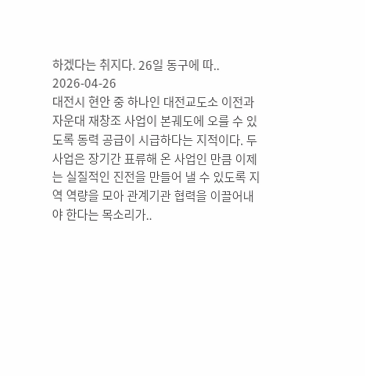하겠다는 취지다. 26일 동구에 따..
2026-04-26
대전시 현안 중 하나인 대전교도소 이전과 자운대 재창조 사업이 본궤도에 오를 수 있도록 동력 공급이 시급하다는 지적이다. 두 사업은 장기간 표류해 온 사업인 만큼 이제는 실질적인 진전을 만들어 낼 수 있도록 지역 역량을 모아 관계기관 협력을 이끌어내야 한다는 목소리가..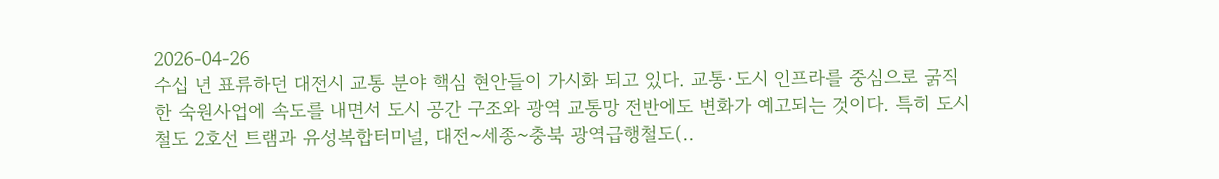2026-04-26
수십 년 표류하던 대전시 교통 분야 핵심 현안들이 가시화 되고 있다. 교통·도시 인프라를 중심으로 굵직한 숙원사업에 속도를 내면서 도시 공간 구조와 광역 교통망 전반에도 변화가 예고되는 것이다. 특히 도시철도 2호선 트램과 유성복합터미널, 대전~세종~충북 광역급행철도(..